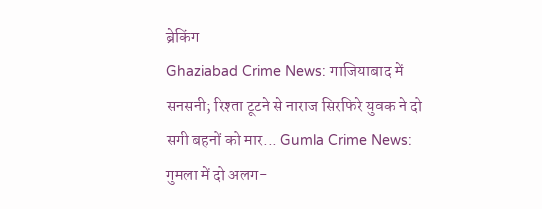ब्रेकिंग
Ghaziabad Crime News: गाजियाबाद में सनसनी; रिश्ता टूटने से नाराज सिरफिरे युवक ने दो सगी बहनों को मार... Gumla Crime News: गुमला में दो अलग-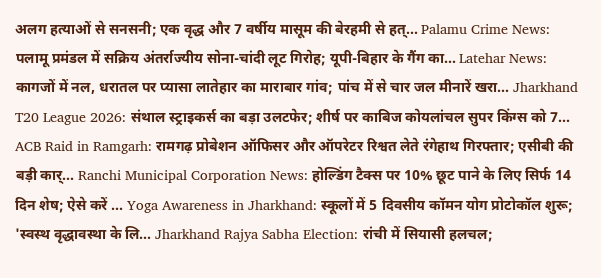अलग हत्याओं से सनसनी; एक वृद्ध और 7 वर्षीय मासूम की बेरहमी से हत्... Palamu Crime News: पलामू प्रमंडल में सक्रिय अंतर्राज्यीय सोना-चांदी लूट गिरोह; यूपी-बिहार के गैंग का... Latehar News: कागजों में नल, धरातल पर प्यासा लातेहार का माराबार गांव; पांच में से चार जल मीनारें खरा... Jharkhand T20 League 2026: संथाल स्ट्राइकर्स का बड़ा उलटफेर; शीर्ष पर काबिज कोयलांचल सुपर किंग्स को 7... ACB Raid in Ramgarh: रामगढ़ प्रोबेशन ऑफिसर और ऑपरेटर रिश्वत लेते रंगेहाथ गिरफ्तार; एसीबी की बड़ी कार्... Ranchi Municipal Corporation News: होल्डिंग टैक्स पर 10% छूट पाने के लिए सिर्फ 14 दिन शेष; ऐसे करें ... Yoga Awareness in Jharkhand: स्कूलों में 5 दिवसीय कॉमन योग प्रोटोकॉल शुरू; 'स्वस्थ वृद्धावस्था के लि... Jharkhand Rajya Sabha Election: रांची में सियासी हलचल;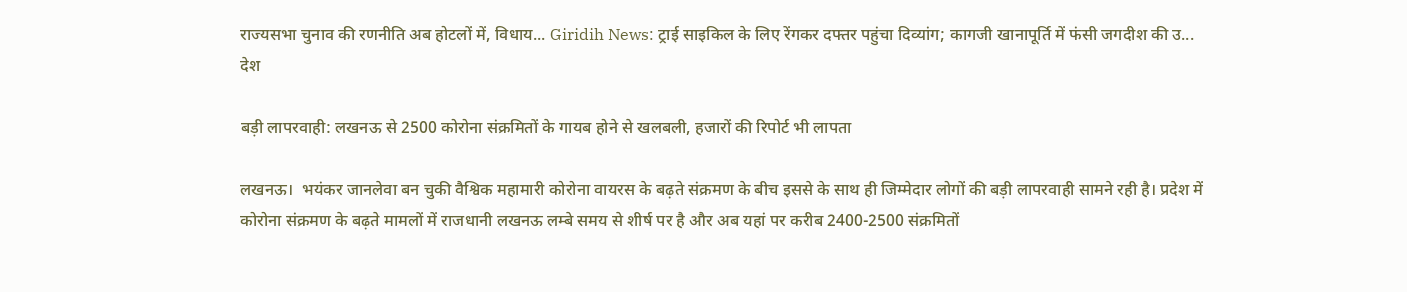राज्यसभा चुनाव की रणनीति अब होटलों में, विधाय... Giridih News: ट्राई साइकिल के लिए रेंगकर दफ्तर पहुंचा दिव्यांग; कागजी खानापूर्ति में फंसी जगदीश की उ...
देश

बड़ी लापरवाही: लखनऊ से 2500 कोरोना संक्रमितों के गायब होने से खलबली, हजारों की रिपोर्ट भी लापता

लखनऊ।  भयंकर जानलेवा बन चुकी वैश्विक महामारी कोरोना वायरस के बढ़ते संक्रमण के बीच इससे के साथ ही जिम्मेदार लोगों की बड़ी लापरवाही सामने रही है। प्रदेश में कोरोना संक्रमण के बढ़ते मामलों में राजधानी लखनऊ लम्बे समय से शीर्ष पर है और अब यहां पर करीब 2400-2500 संक्रमितों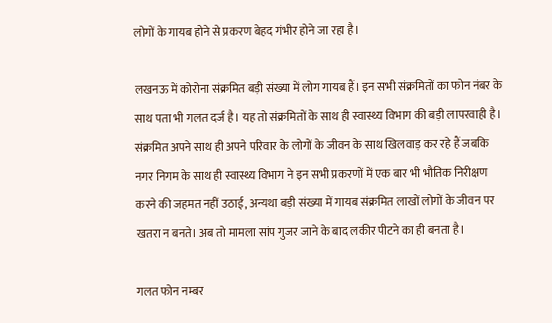लोगों के गायब होने से प्रकरण बेहद गंभीर होने जा रहा है।

लखनऊ में कोरोना संक्रमित बड़ी संख्या में लोग गायब हैं। इन सभी संक्रमितों का फोन नंबर के साथ पता भी गलत दर्ज है। यह तो संक्रमितों के साथ ही स्वास्थ्य विभाग की बड़ी लापरवाही है। संक्रमित अपने साथ ही अपने परिवार के लोगों के जीवन के साथ खिलवाड़ कर रहे हैं जबकि नगर निगम के साथ ही स्वास्थ्य विभाग ने इन सभी प्रकरणों में एक बार भी भौतिक निरीक्षण करने की जहमत नहीं उठाई, अन्यथा बड़ी संख्या में गायब संक्रमित लाखों लोगों के जीवन पर खतरा न बनते। अब तो मामला सांप गुजर जाने के बाद लकीर पीटने का ही बनता है।

गलत फोन नम्बर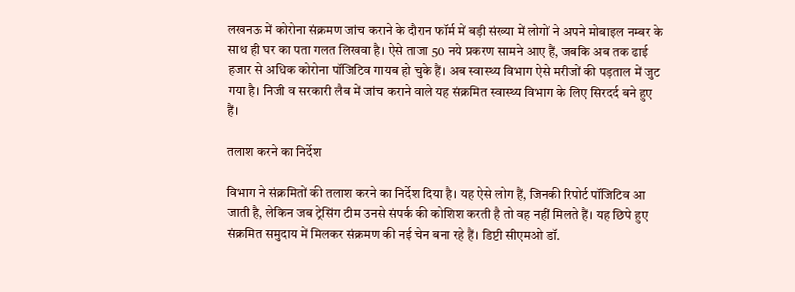लखनऊ में कोरोना संक्रमण जांच कराने के दौरान फॉर्म में बड़ी संख्या में लोगों ने अपने मोबाइल नम्बर के साथ ही घर का पता गलत लिखवा है। ऐसे ताजा 50 नये प्रकरण सामने आए हैं, जबकि अब तक ढाई हजार से अधिक कोरोना पॉजिटिव गायब हो चुके हैं। अब स्वास्थ्य विभाग ऐसे मरीजों की पड़ताल में जुट गया है। निजी व सरकारी लैब में जांच कराने वाले यह संक्रमित स्वास्थ्य विभाग के लिए सिरदर्द बने हुए हैं।

तलाश करने का निर्देश

विभाग ने संक्रमितों की तलाश करने का निर्देश दिया है। यह ऐसे लोग हैं, जिनकी रिपोर्ट पॉजिटिव आ जाती है, लेकिन जब ट्रेसिंग टीम उनसे संपर्क की कोशिश करती है तो वह नहीं मिलते हैं। यह छिपे हुए संक्रमित समुदाय में मिलकर संक्रमण की नई चेन बना रहे हैं। डिप्टी सीएमओ डॉ.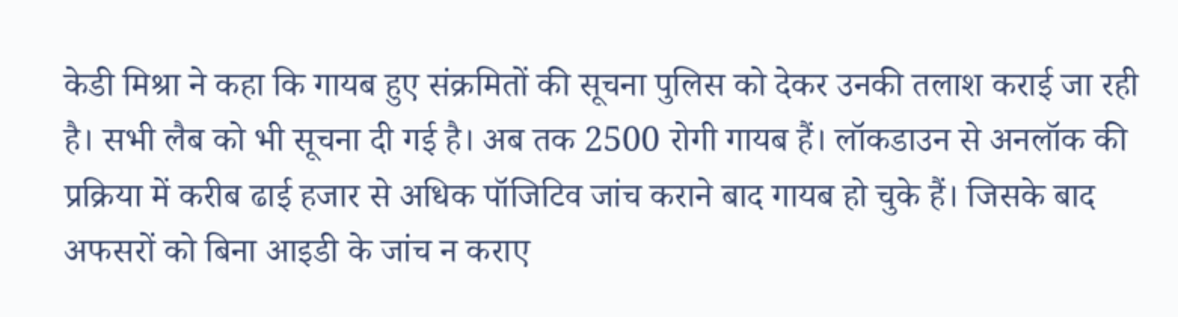केडी मिश्रा ने कहा कि गायब हुए संक्रमितों की सूचना पुलिस को देकर उनकी तलाश कराई जा रही है। सभी लैब को भी सूचना दी गई है। अब तक 2500 रोगी गायब हैं। लॉकडाउन से अनलॉक की प्रक्रिया में करीब ढाई हजार से अधिक पॉजिटिव जांच कराने बाद गायब हो चुके हैं। जिसके बाद अफसरों को बिना आइडी के जांच न कराए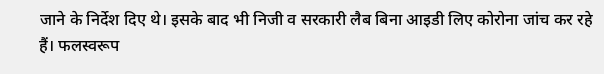जाने के निर्देश दिए थे। इसके बाद भी निजी व सरकारी लैब बिना आइडी लिए कोरोना जांच कर रहे हैं। फलस्वरूप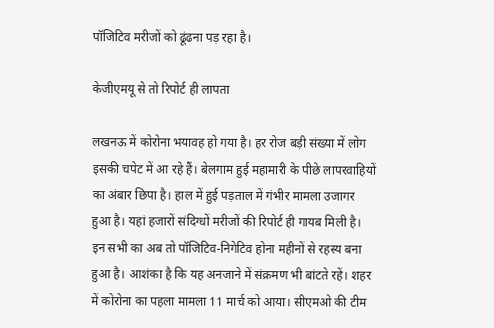पॉजिटिव मरीजों को ढूंढना पड़ रहा है।

केजीएमयू से तो रिपोर्ट ही लापता

लखनऊ में कोरोना भयावह हो गया है। हर रोज बड़ी संख्या में लोग इसकी चपेट में आ रहे हैं। बेलगाम हुई महामारी के पीछे लापरवाहियों का अंबार छिपा है। हाल में हुई पड़ताल में गंभीर मामला उजागर हुआ है। यहां हजारों संदिग्धों मरीजों की रिपोर्ट ही गायब मिली है। इन सभी का अब तो पॉजिटिव-निगेटिव होना महीनों से रहस्य बना हुआ है। आशंका है कि यह अनजाने में संक्रमण भी बांटते रहें। शहर में कोरोना का पहला मामला 11 मार्च को आया। सीएमओ की टीम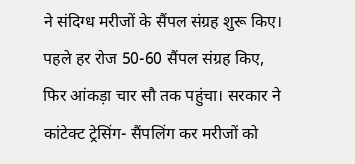ने संदिग्ध मरीजों के सैंपल संग्रह शुरू किए। पहले हर रोज 50-60 सैंपल संग्रह किए, फिर आंकड़ा चार सौ तक पहुंचा। सरकार ने कांटेक्ट ट्रेसिंग- सैंपलिंग कर मरीजों को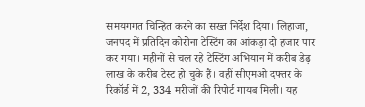समयगगत चिन्हित करने का सख्त निर्देश दिया। लिहाजा, जनपद में प्रतिदिन कोरोना टेस्टिंग का आंकड़ा दो हजार पार कर गया। महीनों से चल रहे टेस्टिंग अभियान में करीब डेढ़ लाख के करीब टेस्ट हो चुके हैं। वहीं सीएमओ दफ्तर के रिकॉर्ड में 2, 334 मरीजों की रिपोर्ट गायब मिली। यह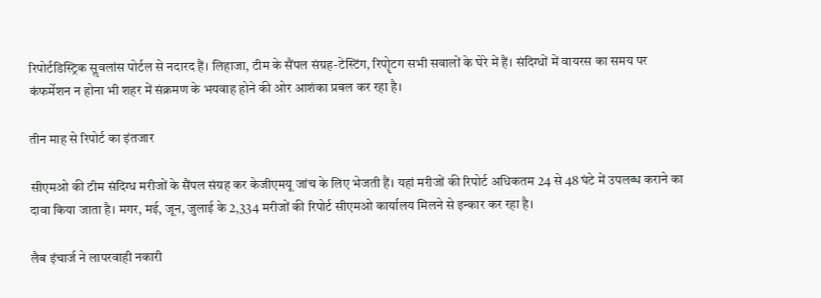रिपोर्टडिस्ट्रिक सॢवलांस पोर्टल से नदारद हैं। लिहाजा, टीम के सैंपल संग्रह-टेस्टिंग, रिपोॄटग सभी सवालों के घेरे में हैं। संदिग्धों में वायरस का समय पर कंफर्मेशन न होना भी शहर में संक्रमण के भयवाह होने की ओर आशंका प्रबल कर रहा है।

तीन माह से रिपोर्ट का इंतजार

सीएमओ की टीम संदिग्ध मरीजों के सैंपल संग्रह कर केजीएमयू जांच के लिए भेजती हैं। यहां मरीजों की रिपोर्ट अधिकतम 24 से 48 घंटे में उपलब्ध कराने का दावा किया जाता है। मगर, मई, जून, जुलाई के 2,334 मरीजों की रिपोर्ट सीएमओ कार्यालय मिलने से इन्कार कर रहा है।

लैब इंचार्ज ने लापरवाही नकारी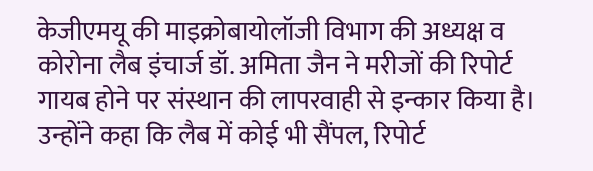केजीएमयू की माइक्रोबायोलॉजी विभाग की अध्यक्ष व कोरोना लैब इंचार्ज डॉ. अमिता जैन ने मरीजों की रिपोर्ट गायब होने पर संस्थान की लापरवाही से इन्कार किया है। उन्होंने कहा कि लैब में कोई भी सैंपल, रिपोर्ट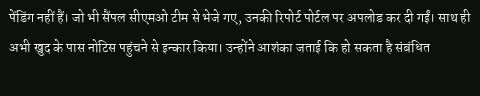पेंडिंग नहीं हैं। जो भी सैंपल सीएमओ टीम से भेजे गए, उनकी रिपोर्ट पोर्टल पर अपलोड कर दी गईं। साथ ही अभी खुद के पास नोटिस पहुंचने से इन्कार किया। उन्होंने आशंका जताई कि हो सकता है संबंधित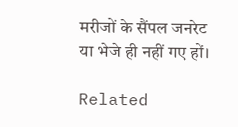मरीजों के सैंपल जनरेट या भेजे ही नहीं गए हों।

Related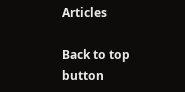Articles

Back to top button